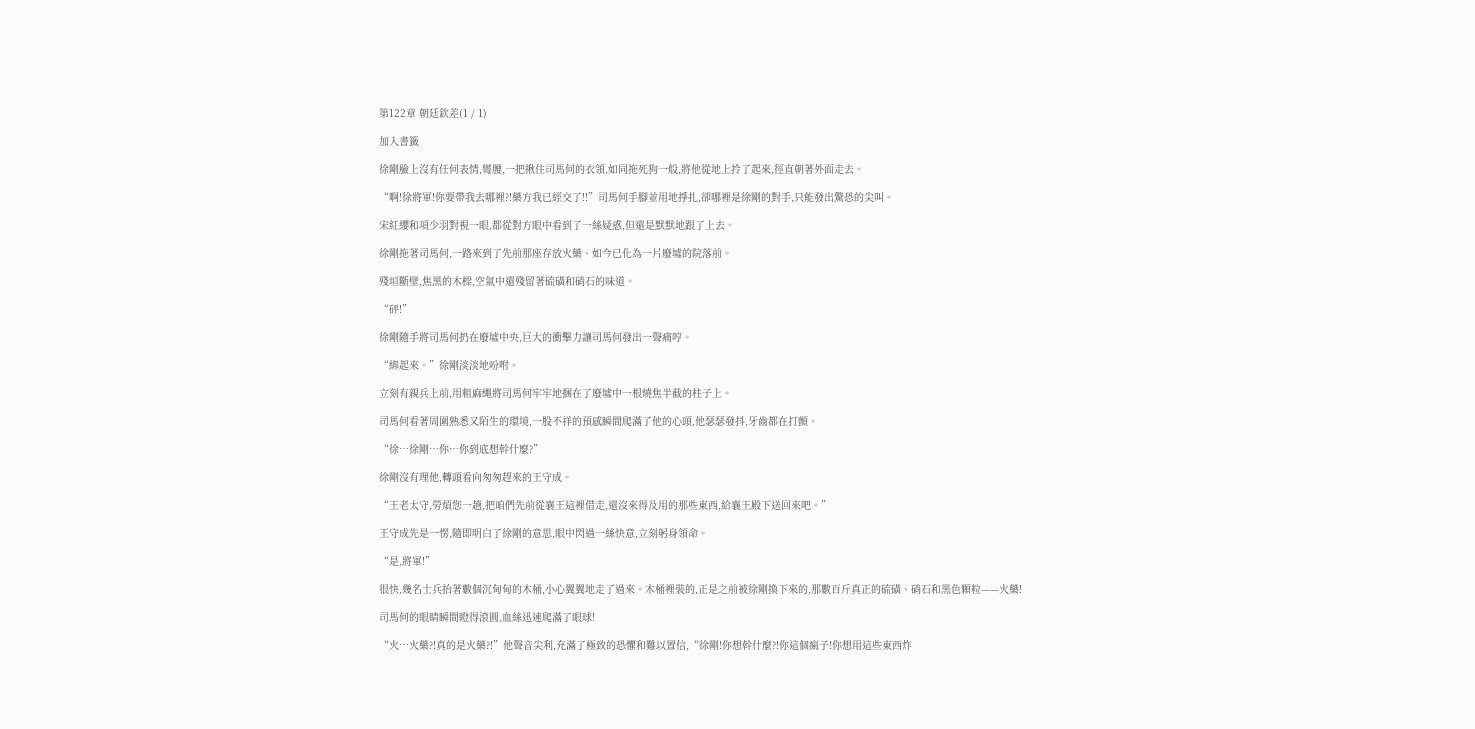第122章 朝廷欽差(1 / 1)

加入書籤

徐剛臉上沒有任何表情,彎腰,一把揪住司馬何的衣領,如同拖死狗一般,將他從地上拎了起來,徑直朝著外面走去。

“啊!徐將軍!你要帶我去哪裡?!藥方我已經交了!!”司馬何手腳並用地掙扎,卻哪裡是徐剛的對手,只能發出驚恐的尖叫。

宋紅纓和項少羽對視一眼,都從對方眼中看到了一絲疑惑,但還是默默地跟了上去。

徐剛拖著司馬何,一路來到了先前那座存放火藥、如今已化為一片廢墟的院落前。

殘垣斷壁,焦黑的木樑,空氣中還殘留著硫磺和硝石的味道。

“砰!”

徐剛隨手將司馬何扔在廢墟中央,巨大的衝擊力讓司馬何發出一聲痛哼。

“綁起來。”徐剛淡淡地吩咐。

立刻有親兵上前,用粗麻繩將司馬何牢牢地捆在了廢墟中一根燒焦半截的柱子上。

司馬何看著周圍熟悉又陌生的環境,一股不祥的預感瞬間爬滿了他的心頭,他瑟瑟發抖,牙齒都在打顫。

“徐…徐剛…你…你到底想幹什麼?”

徐剛沒有理他,轉頭看向匆匆趕來的王守成。

“王老太守,勞煩您一趟,把咱們先前從襄王這裡借走,還沒來得及用的那些東西,給襄王殿下送回來吧。”

王守成先是一愣,隨即明白了徐剛的意思,眼中閃過一絲快意,立刻躬身領命。

“是,將軍!”

很快,幾名士兵抬著數個沉甸甸的木桶,小心翼翼地走了過來。木桶裡裝的,正是之前被徐剛換下來的,那數百斤真正的硫磺、硝石和黑色顆粒——火藥!

司馬何的眼睛瞬間瞪得滾圓,血絲迅速爬滿了眼球!

“火…火藥?!真的是火藥?!”他聲音尖利,充滿了極致的恐懼和難以置信,“徐剛!你想幹什麼?!你這個瘋子!你想用這些東西炸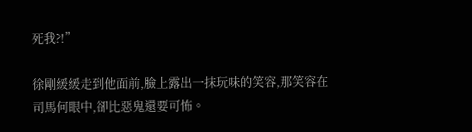死我?!”

徐剛緩緩走到他面前,臉上露出一抹玩味的笑容,那笑容在司馬何眼中,卻比惡鬼還要可怖。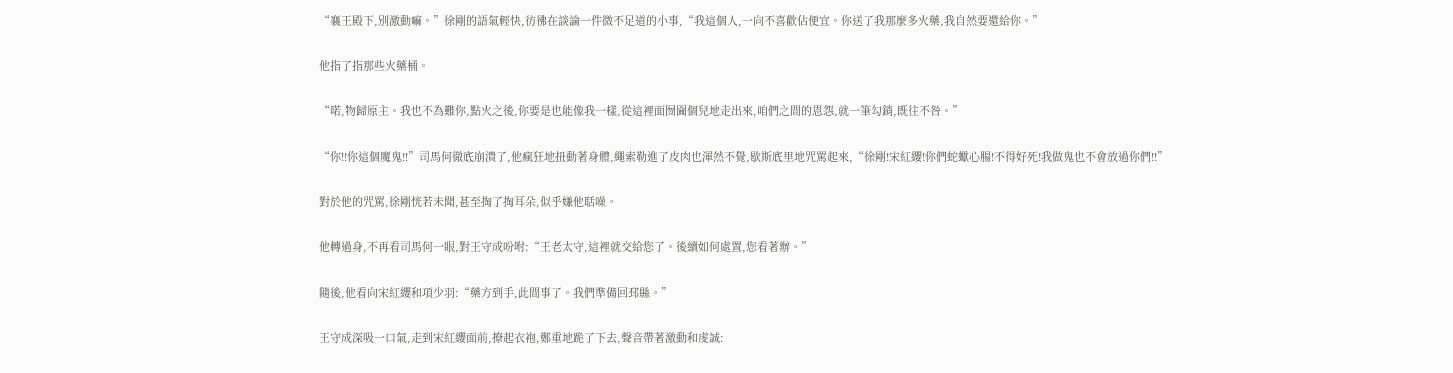“襄王殿下,別激動嘛。”徐剛的語氣輕快,彷彿在談論一件微不足道的小事,“我這個人,一向不喜歡佔便宜。你送了我那麼多火藥,我自然要還給你。”

他指了指那些火藥桶。

“喏,物歸原主。我也不為難你,點火之後,你要是也能像我一樣,從這裡面囫圇個兒地走出來,咱們之間的恩怨,就一筆勾銷,既往不咎。”

“你!!你這個魔鬼!!”司馬何徹底崩潰了,他瘋狂地扭動著身體,繩索勒進了皮肉也渾然不覺,歇斯底里地咒罵起來,“徐剛!宋紅纓!你們蛇蠍心腸!不得好死!我做鬼也不會放過你們!!”

對於他的咒罵,徐剛恍若未聞,甚至掏了掏耳朵,似乎嫌他聒噪。

他轉過身,不再看司馬何一眼,對王守成吩咐:“王老太守,這裡就交給您了。後續如何處置,您看著辦。”

隨後,他看向宋紅纓和項少羽:“藥方到手,此間事了。我們準備回邳縣。”

王守成深吸一口氣,走到宋紅纓面前,撩起衣袍,鄭重地跪了下去,聲音帶著激動和虔誠: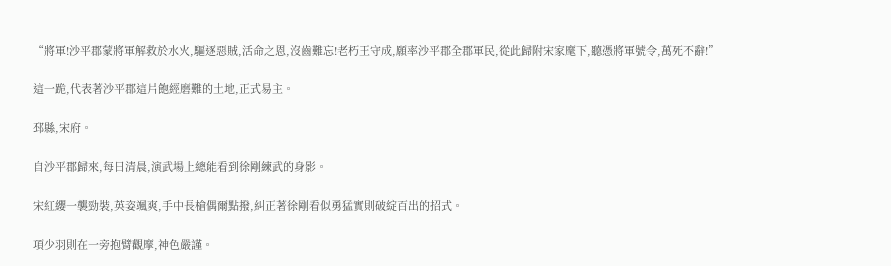“將軍!沙平郡蒙將軍解救於水火,驅逐惡賊,活命之恩,沒齒難忘!老朽王守成,願率沙平郡全郡軍民,從此歸附宋家麾下,聽憑將軍號令,萬死不辭!”

這一跪,代表著沙平郡這片飽經磨難的土地,正式易主。

邳縣,宋府。

自沙平郡歸來,每日清晨,演武場上總能看到徐剛練武的身影。

宋紅纓一襲勁裝,英姿颯爽,手中長槍偶爾點撥,糾正著徐剛看似勇猛實則破綻百出的招式。

項少羽則在一旁抱臂觀摩,神色嚴謹。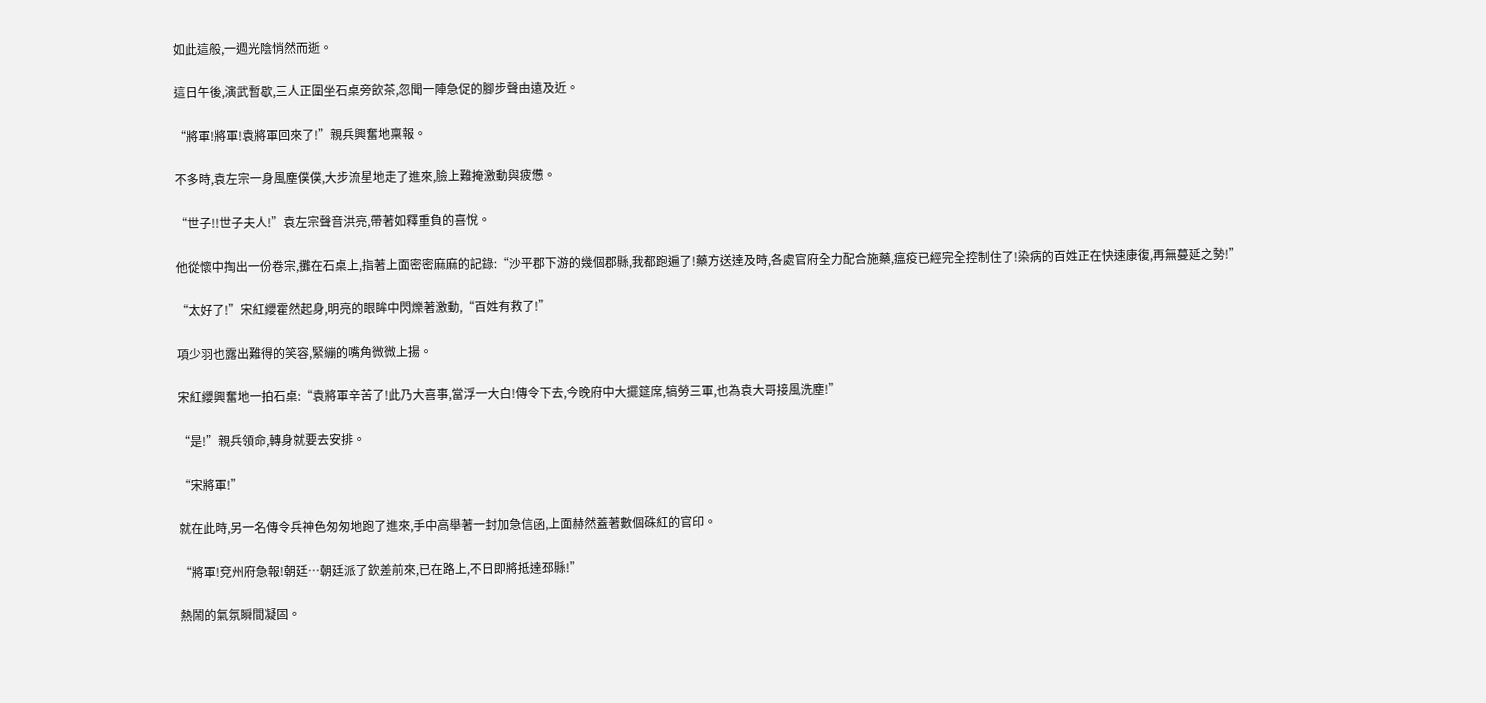如此這般,一週光陰悄然而逝。

這日午後,演武暫歇,三人正圍坐石桌旁飲茶,忽聞一陣急促的腳步聲由遠及近。

“將軍!將軍!袁將軍回來了!”親兵興奮地稟報。

不多時,袁左宗一身風塵僕僕,大步流星地走了進來,臉上難掩激動與疲憊。

“世子!!世子夫人!”袁左宗聲音洪亮,帶著如釋重負的喜悅。

他從懷中掏出一份卷宗,攤在石桌上,指著上面密密麻麻的記錄:“沙平郡下游的幾個郡縣,我都跑遍了!藥方送達及時,各處官府全力配合施藥,瘟疫已經完全控制住了!染病的百姓正在快速康復,再無蔓延之勢!”

“太好了!”宋紅纓霍然起身,明亮的眼眸中閃爍著激動,“百姓有救了!”

項少羽也露出難得的笑容,緊繃的嘴角微微上揚。

宋紅纓興奮地一拍石桌:“袁將軍辛苦了!此乃大喜事,當浮一大白!傳令下去,今晚府中大擺筵席,犒勞三軍,也為袁大哥接風洗塵!”

“是!”親兵領命,轉身就要去安排。

“宋將軍!”

就在此時,另一名傳令兵神色匆匆地跑了進來,手中高舉著一封加急信函,上面赫然蓋著數個硃紅的官印。

“將軍!兗州府急報!朝廷…朝廷派了欽差前來,已在路上,不日即將抵達邳縣!”

熱鬧的氣氛瞬間凝固。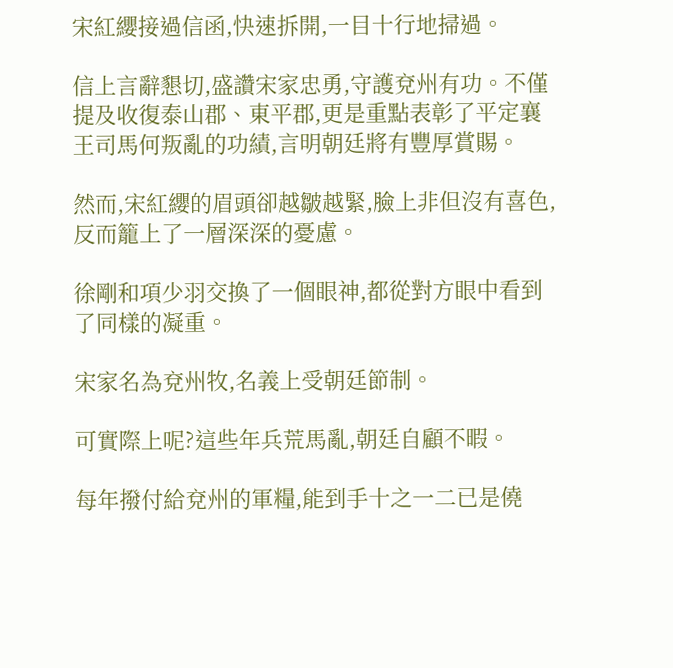宋紅纓接過信函,快速拆開,一目十行地掃過。

信上言辭懇切,盛讚宋家忠勇,守護兗州有功。不僅提及收復泰山郡、東平郡,更是重點表彰了平定襄王司馬何叛亂的功績,言明朝廷將有豐厚賞賜。

然而,宋紅纓的眉頭卻越皺越緊,臉上非但沒有喜色,反而籠上了一層深深的憂慮。

徐剛和項少羽交換了一個眼神,都從對方眼中看到了同樣的凝重。

宋家名為兗州牧,名義上受朝廷節制。

可實際上呢?這些年兵荒馬亂,朝廷自顧不暇。

每年撥付給兗州的軍糧,能到手十之一二已是僥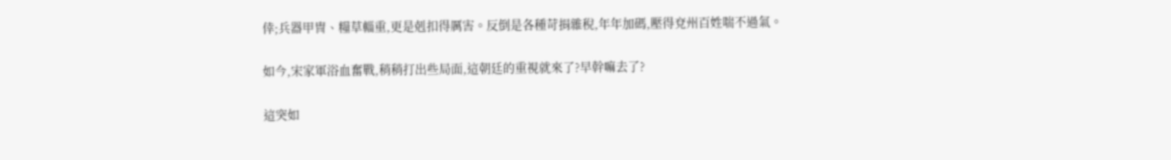倖;兵器甲冑、糧草輜重,更是剋扣得厲害。反倒是各種苛捐雜稅,年年加碼,壓得兗州百姓喘不過氣。

如今,宋家軍浴血奮戰,稍稍打出些局面,這朝廷的重視就來了?早幹嘛去了?

這突如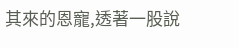其來的恩寵,透著一股說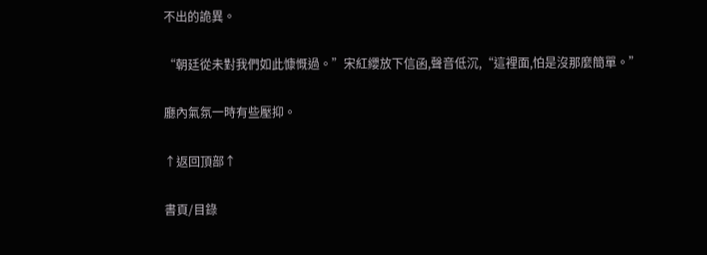不出的詭異。

“朝廷從未對我們如此慷慨過。”宋紅纓放下信函,聲音低沉,“這裡面,怕是沒那麼簡單。”

廳內氣氛一時有些壓抑。

↑返回頂部↑

書頁/目錄